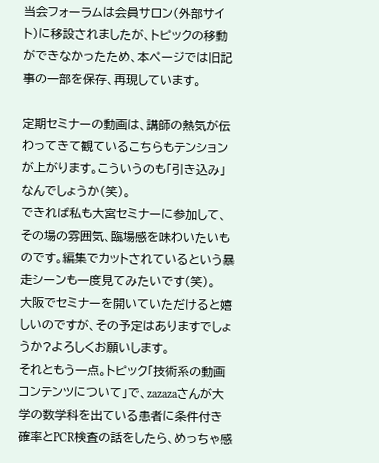当会フォーラムは会員サロン(外部サイト)に移設されましたが、トピックの移動ができなかったため、本ページでは旧記事の一部を保存、再現しています。

定期セミナーの動画は、講師の熱気が伝わってきて観ているこちらもテンションが上がります。こういうのも「引き込み」なんでしょうか(笑)。
できれば私も大宮セミナーに参加して、その場の雰囲気、臨場感を味わいたいものです。編集でカットされているという暴走シーンも一度見てみたいです(笑)。
大阪でセミナーを開いていただけると嬉しいのですが、その予定はありますでしょうか?よろしくお願いします。
それともう一点。トピック「技術系の動画コンテンツについて」で、zazazaさんが大学の数学科を出ている患者に条件付き確率とPCR検査の話をしたら、めっちゃ感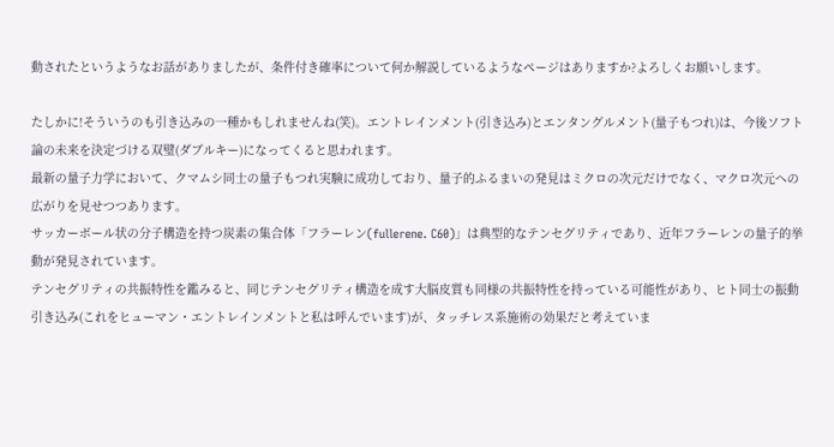動されたというようなお話がありましたが、条件付き確率について何か解説しているようなページはありますか?よろしくお願いします。

たしかに!そういうのも引き込みの一種かもしれませんね(笑)。エントレインメント(引き込み)とエンタングルメント(量子もつれ)は、今後ソフト論の未来を決定づける双璧(ダブルキー)になってくると思われます。
最新の量子力学において、クマムシ同士の量子もつれ実験に成功しており、量子的ふるまいの発見はミクロの次元だけでなく、マクロ次元への広がりを見せつつあります。
サッカーボール状の分子構造を持つ炭素の集合体「フラーレン(fullerene. C60)」は典型的なテンセグリティであり、近年フラーレンの量子的挙動が発見されています。
テンセグリティの共振特性を鑑みると、同じテンセグリティ構造を成す大脳皮質も同様の共振特性を持っている可能性があり、ヒト同士の振動引き込み(これをヒューマン・エントレインメントと私は呼んでいます)が、タッチレス系施術の効果だと考えていま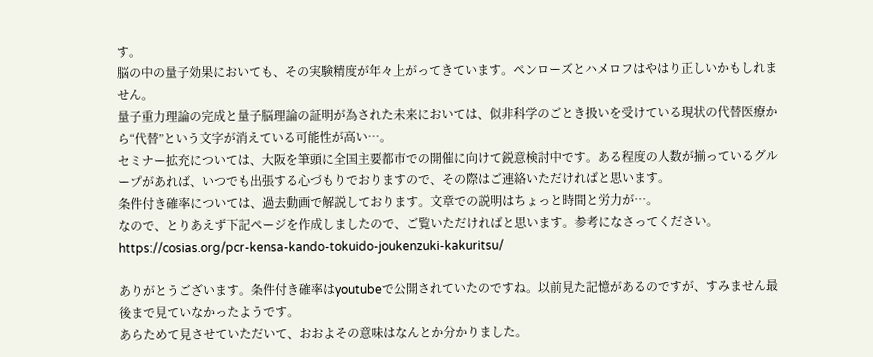す。
脳の中の量子効果においても、その実験精度が年々上がってきています。ペンローズとハメロフはやはり正しいかもしれません。
量子重力理論の完成と量子脳理論の証明が為された未来においては、似非科学のごとき扱いを受けている現状の代替医療から“代替”という文字が消えている可能性が高い…。
セミナー拡充については、大阪を筆頭に全国主要都市での開催に向けて鋭意検討中です。ある程度の人数が揃っているグループがあれば、いつでも出張する心づもりでおりますので、その際はご連絡いただければと思います。
条件付き確率については、過去動画で解説しております。文章での説明はちょっと時間と労力が…。
なので、とりあえず下記ページを作成しましたので、ご覧いただければと思います。参考になさってください。
https://cosias.org/pcr-kensa-kando-tokuido-joukenzuki-kakuritsu/

ありがとうございます。条件付き確率はyoutubeで公開されていたのですね。以前見た記憶があるのですが、すみません最後まで見ていなかったようです。
あらためて見させていただいて、おおよその意味はなんとか分かりました。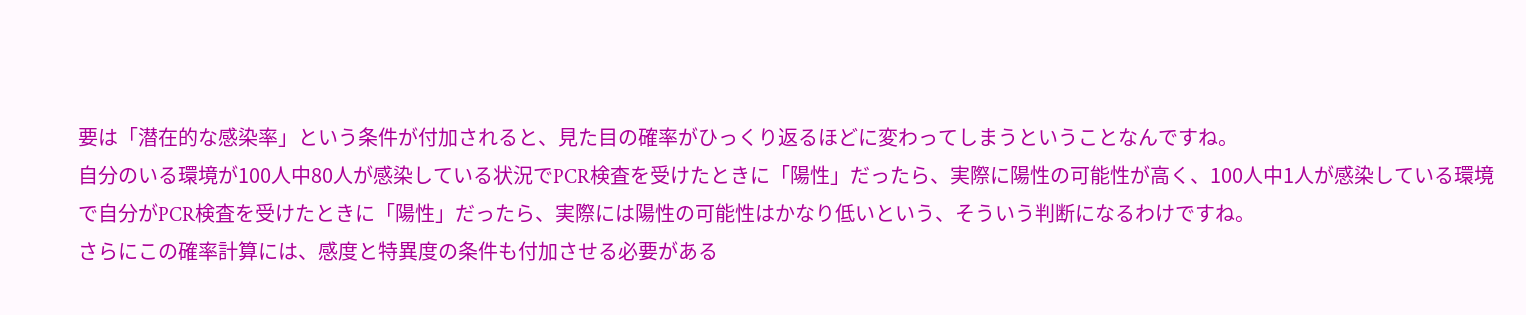要は「潜在的な感染率」という条件が付加されると、見た目の確率がひっくり返るほどに変わってしまうということなんですね。
自分のいる環境が100人中80人が感染している状況でPCR検査を受けたときに「陽性」だったら、実際に陽性の可能性が高く、100人中1人が感染している環境で自分がPCR検査を受けたときに「陽性」だったら、実際には陽性の可能性はかなり低いという、そういう判断になるわけですね。
さらにこの確率計算には、感度と特異度の条件も付加させる必要がある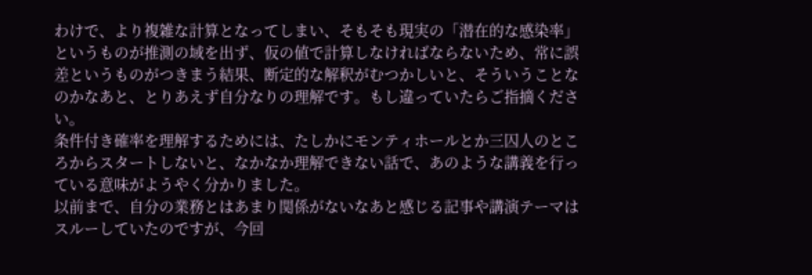わけで、より複雑な計算となってしまい、そもそも現実の「潜在的な感染率」というものが推測の域を出ず、仮の値で計算しなければならないため、常に誤差というものがつきまう結果、断定的な解釈がむつかしいと、そういうことなのかなあと、とりあえず自分なりの理解です。もし違っていたらご指摘ください。
条件付き確率を理解するためには、たしかにモンティホールとか三囚人のところからスタートしないと、なかなか理解できない話で、あのような講義を行っている意味がようやく分かりました。
以前まで、自分の業務とはあまり関係がないなあと感じる記事や講演テーマはスルーしていたのですが、今回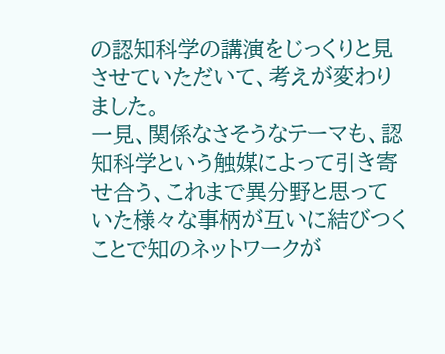の認知科学の講演をじっくりと見させていただいて、考えが変わりました。
一見、関係なさそうなテーマも、認知科学という触媒によって引き寄せ合う、これまで異分野と思っていた様々な事柄が互いに結びつくことで知のネットワークが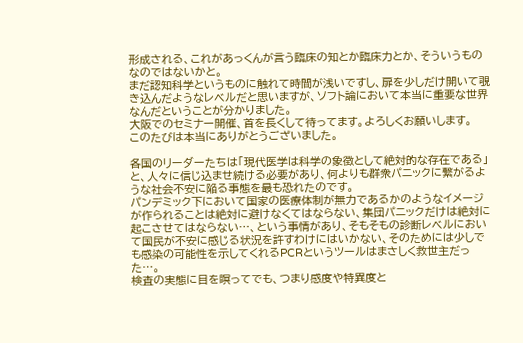形成される、これがあっくんが言う臨床の知とか臨床力とか、そういうものなのではないかと。
まだ認知科学というものに触れて時間が浅いですし、扉を少しだけ開いて覗き込んだようなレベルだと思いますが、ソフト論において本当に重要な世界なんだということが分かりました。
大阪でのセミナー開催、首を長くして待ってます。よろしくお願いします。
このたびは本当にありがとうございました。

各国のリーダーたちは「現代医学は科学の象徴として絶対的な存在である」と、人々に信じ込ませ続ける必要があり、何よりも群衆パニックに繋がるような社会不安に陥る事態を最も恐れたのです。
パンデミック下において国家の医療体制が無力であるかのようなイメージが作られることは絶対に避けなくてはならない、集団パニックだけは絶対に起こさせてはならない…、という事情があり、そもそもの診断レベルにおいて国民が不安に感じる状況を許すわけにはいかない、そのためには少しでも感染の可能性を示してくれるPCRというツールはまさしく救世主だった…。
検査の実態に目を瞑ってでも、つまり感度や特異度と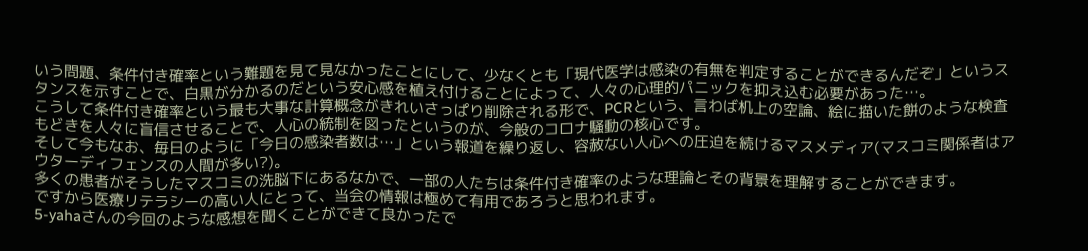いう問題、条件付き確率という難題を見て見なかったことにして、少なくとも「現代医学は感染の有無を判定することができるんだぞ」というスタンスを示すことで、白黒が分かるのだという安心感を植え付けることによって、人々の心理的パニックを抑え込む必要があった…。
こうして条件付き確率という最も大事な計算概念がきれいさっぱり削除される形で、PCRという、言わば机上の空論、絵に描いた餅のような検査もどきを人々に盲信させることで、人心の統制を図ったというのが、今般のコロナ騒動の核心です。
そして今もなお、毎日のように「今日の感染者数は…」という報道を繰り返し、容赦ない人心への圧迫を続けるマスメディア(マスコミ関係者はアウターディフェンスの人間が多い?)。
多くの患者がそうしたマスコミの洗脳下にあるなかで、一部の人たちは条件付き確率のような理論とその背景を理解することができます。
ですから医療リテラシーの高い人にとって、当会の情報は極めて有用であろうと思われます。
5-yahaさんの今回のような感想を聞くことができて良かったで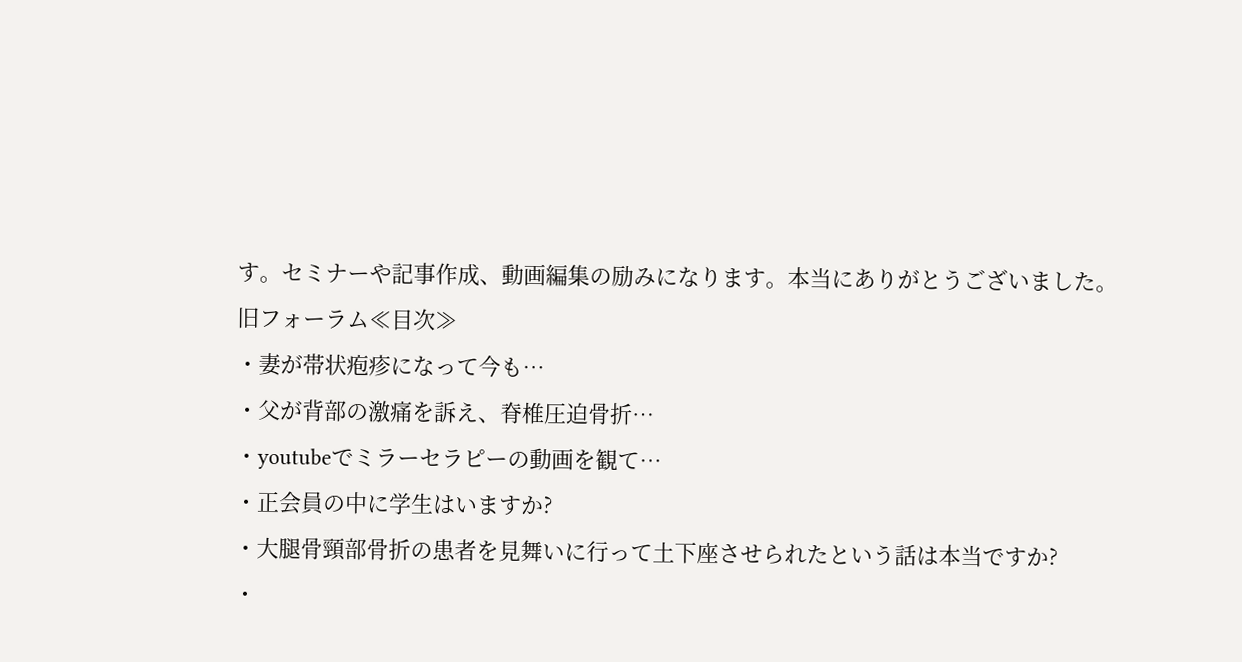す。セミナーや記事作成、動画編集の励みになります。本当にありがとうございました。
旧フォーラム≪目次≫
・妻が帯状疱疹になって今も…
・父が背部の激痛を訴え、脊椎圧迫骨折…
・youtubeでミラーセラピーの動画を観て…
・正会員の中に学生はいますか?
・大腿骨頸部骨折の患者を見舞いに行って土下座させられたという話は本当ですか?
・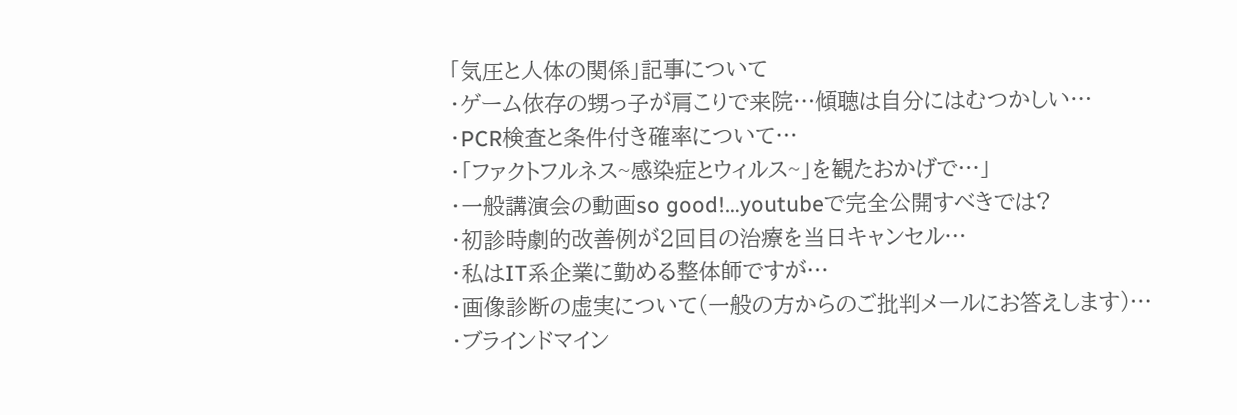「気圧と人体の関係」記事について
・ゲーム依存の甥っ子が肩こりで来院…傾聴は自分にはむつかしい…
・PCR検査と条件付き確率について…
・「ファクトフルネス~感染症とウィルス~」を観たおかげで…」
・一般講演会の動画so good!…youtubeで完全公開すべきでは?
・初診時劇的改善例が2回目の治療を当日キャンセル…
・私はIT系企業に勤める整体師ですが…
・画像診断の虚実について(一般の方からのご批判メールにお答えします)…
・ブラインドマイン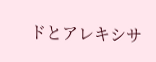ドとアレキシサ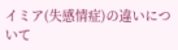イミア(失感情症)の違いについて